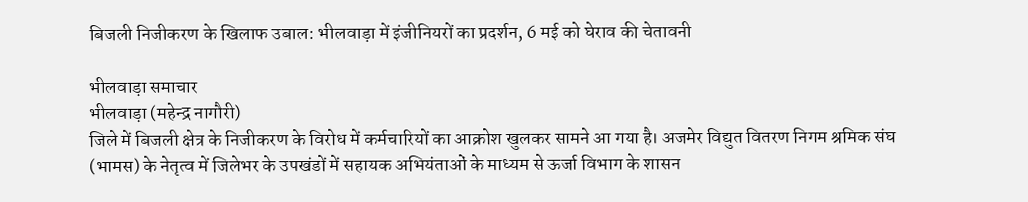बिजली निजीकरण के खिलाफ उबाल: भीलवाड़ा में इंजीनियरों का प्रदर्शन, 6 मई को घेराव की चेतावनी

भीलवाड़ा समाचार
भीलवाड़ा (महेन्द्र नागौरी)
जिले में बिजली क्षेत्र के निजीकरण के विरोध में कर्मचारियों का आक्रोश खुलकर सामने आ गया है। अजमेर विद्युत वितरण निगम श्रमिक संघ (भामस) के नेतृत्व में जिलेभर के उपखंडों में सहायक अभियंताओं के माध्यम से ऊर्जा विभाग के शासन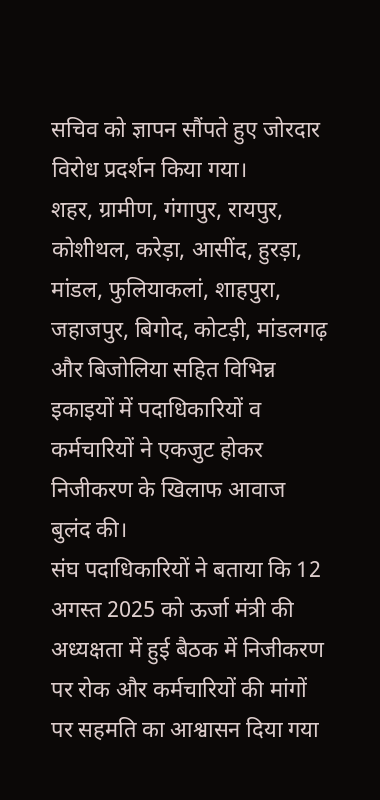सचिव को ज्ञापन सौंपते हुए जोरदार विरोध प्रदर्शन किया गया।
शहर, ग्रामीण, गंगापुर, रायपुर, कोशीथल, करेड़ा, आसींद, हुरड़ा, मांडल, फुलियाकलां, शाहपुरा, जहाजपुर, बिगोद, कोटड़ी, मांडलगढ़ और बिजोलिया सहित विभिन्न इकाइयों में पदाधिकारियों व कर्मचारियों ने एकजुट होकर निजीकरण के खिलाफ आवाज बुलंद की।
संघ पदाधिकारियों ने बताया कि 12 अगस्त 2025 को ऊर्जा मंत्री की अध्यक्षता में हुई बैठक में निजीकरण पर रोक और कर्मचारियों की मांगों पर सहमति का आश्वासन दिया गया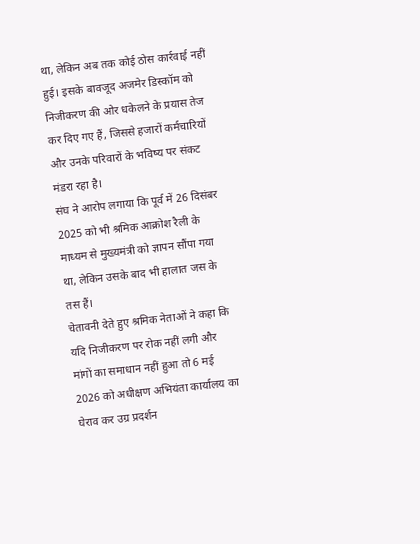था, लेकिन अब तक कोई ठोस कार्रवाई नहीं हुई। इसके बावजूद अजमेर डिस्कॉम को निजीकरण की ओर धकेलने के प्रयास तेज कर दिए गए हैं, जिससे हजारों कर्मचारियों और उनके परिवारों के भविष्य पर संकट मंडरा रहा है।
संघ ने आरोप लगाया कि पूर्व में 26 दिसंबर 2025 को भी श्रमिक आक्रोश रैली के माध्यम से मुख्यमंत्री को ज्ञापन सौंपा गया था, लेकिन उसके बाद भी हालात जस के तस हैं।
चेतावनी देते हुए श्रमिक नेताओं ने कहा कि यदि निजीकरण पर रोक नहीं लगी और मांगों का समाधान नहीं हुआ तो 6 मई 2026 को अधीक्षण अभियंता कार्यालय का घेराव कर उग्र प्रदर्शन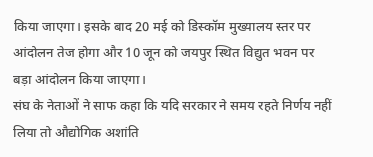किया जाएगा। इसके बाद 20 मई को डिस्कॉम मुख्यालय स्तर पर आंदोलन तेज होगा और 10 जून को जयपुर स्थित विद्युत भवन पर बड़ा आंदोलन किया जाएगा।
संघ के नेताओं ने साफ कहा कि यदि सरकार ने समय रहते निर्णय नहीं लिया तो औद्योगिक अशांति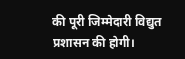की पूरी जिम्मेदारी विद्युत प्रशासन की होगी।